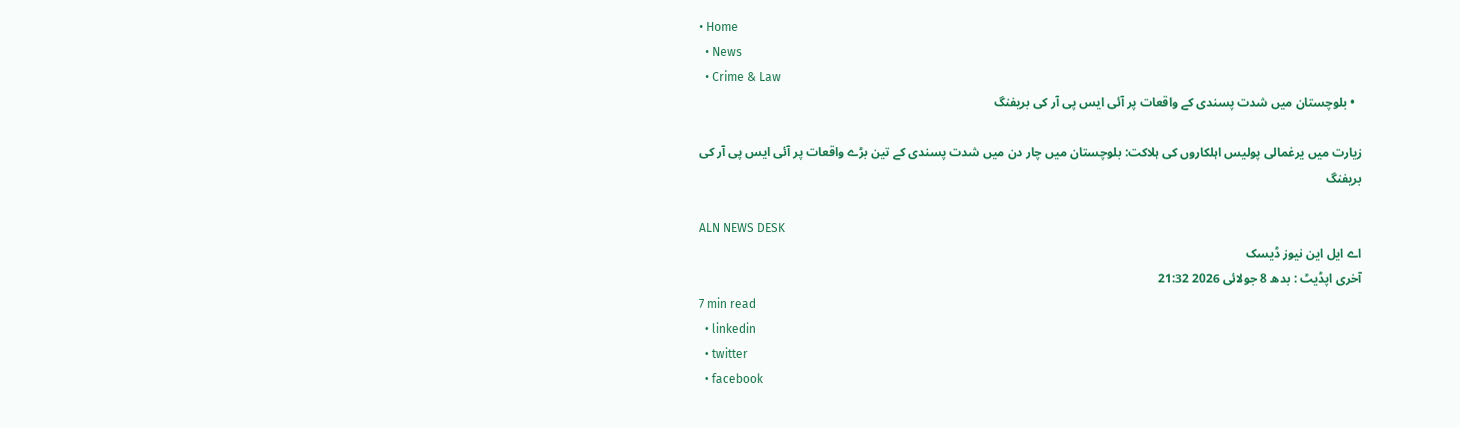• Home
  • News
  • Crime & Law
  • بلوچستان میں شدت پسندی کے واقعات پر آئی ایس پی آر کی بریفنگ

زیارت میں یرغمالی پولیس اہلکاروں کی ہلاکت: بلوچستان میں چار دن میں شدت پسندی کے تین بڑے واقعات پر آئی ایس پی آر کی بریفنگ

ALN NEWS DESK
اے ایل این نیوز ڈیسک
آخری اپڈیٹ : بدھ 8 جولائی 2026 21:32
7 min read
  • linkedin
  • twitter
  • facebook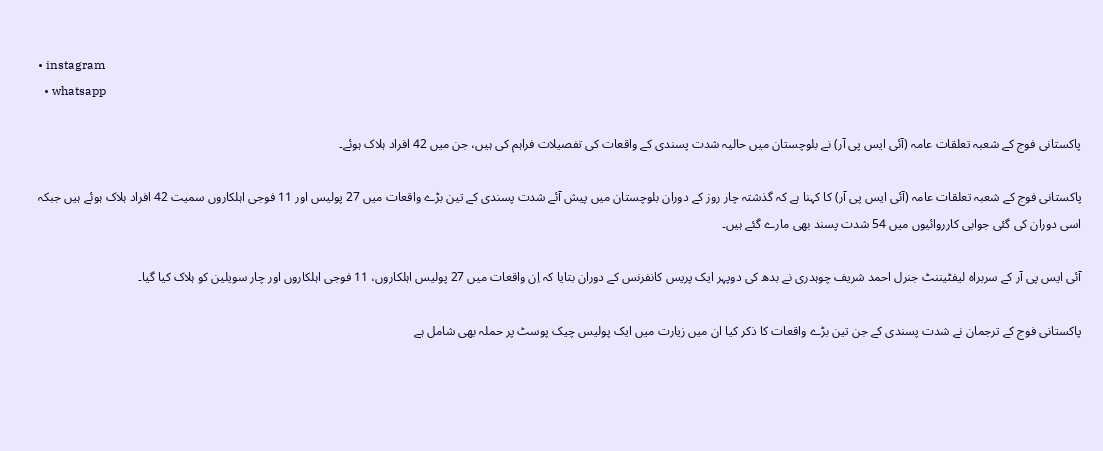• instagram
  • whatsapp

پاکستانی فوج کے شعبہ تعلقات عامہ (آئی ایس پی آر) نے بلوچستان میں حالیہ شدت پسندی کے واقعات کی تفصیلات فراہم کی ہیں، جن میں 42 افراد ہلاک ہوئے۔

پاکستانی فوج کے شعبہ تعلقات عامہ (آئی ایس پی آر) کا کہنا ہے کہ گذشتہ چار روز کے دوران بلوچستان میں پیش آئے شدت پسندی کے تین بڑے واقعات میں 27 پولیس اور 11 فوجی اہلکاروں سمیت 42 افراد ہلاک ہوئے ہیں جبکہ اسی دوران کی گئی جوابی کارروائیوں میں 54 شدت پسند بھی مارے گئے ہیں۔

آئی ایس پی آر کے سربراہ لیفٹیننٹ جنرل احمد شریف چوہدری نے بدھ کی دوپہر ایک پریس کانفرنس کے دوران بتایا کہ اِن واقعات میں 27 پولیس اہلکاروں، 11 فوجی اہلکاروں اور چار سویلین کو ہلاک کیا گیا۔

پاکستانی فوج کے ترجمان نے شدت پسندی کے جن تین بڑے واقعات کا ذکر کیا ان میں زیارت میں ایک پولیس چیک پوسٹ پر حملہ بھی شامل ہے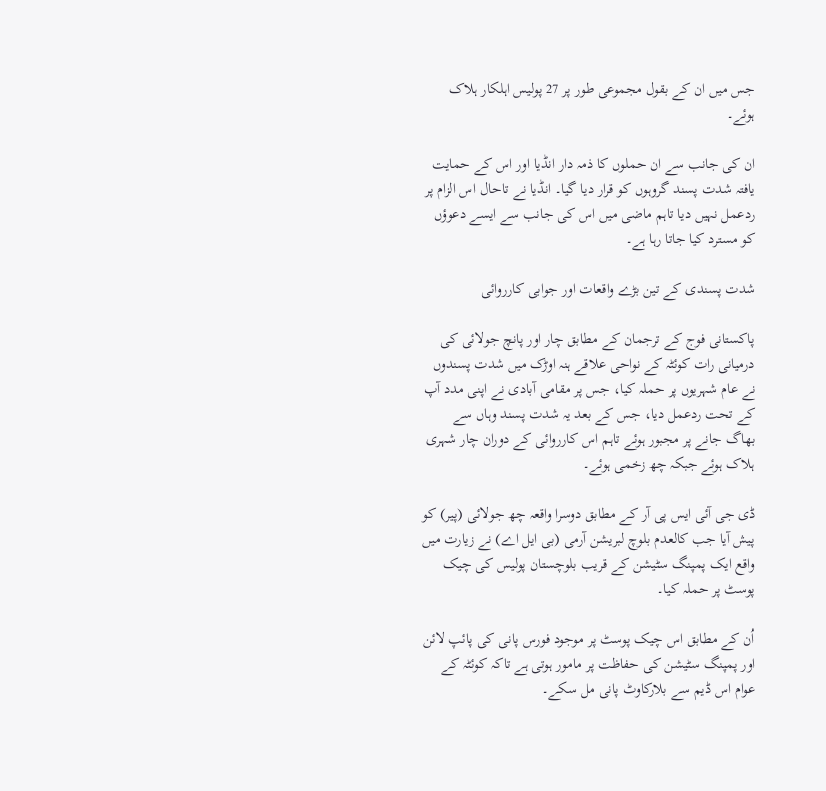جس میں ان کے بقول مجموعی طور پر 27 پولیس اہلکار ہلاک ہوئے۔

ان کی جانب سے ان حملوں کا ذمہ دار انڈیا اور اس کے حمایت یافتہ شدت پسند گروہوں کو قرار دیا گیا۔ انڈیا نے تاحال اس الزام پر ردعمل نہیں دیا تاہم ماضی میں اس کی جانب سے ایسے دعوؤں کو مسترد کیا جاتا رہا ہے۔

شدت پسندی کے تین بڑے واقعات اور جوابی کارروائی

پاکستانی فوج کے ترجمان کے مطابق چار اور پانچ جولائی کی درمیانی رات کوئٹہ کے نواحی علاقے ہنہ اوڑک میں شدت پسندوں نے عام شہریوں پر حملہ کیا، جس پر مقامی آبادی نے اپنی مدد آپ کے تحت ردعمل دیا، جس کے بعد یہ شدت پسند وہاں سے بھاگ جانے پر مجبور ہوئے تاہم اس کارروائی کے دوران چار شہری ہلاک ہوئے جبکہ چھ زخمی ہوئے۔

ڈی جی آئی ایس پی آر کے مطابق دوسرا واقعہ چھ جولائی (پیر) کو پیش آیا جب کالعدم بلوچ لبریشن آرمی (بی ایل اے) نے زیارت میں واقع ایک پمپنگ سٹیشن کے قریب بلوچستان پولیس کی چیک پوسٹ پر حملہ کیا۔

اُن کے مطابق اس چیک پوسٹ پر موجود فورس پانی کی پائپ لائن اور پمپنگ سٹیشن کی حفاظت پر مامور ہوتی ہے تاکہ کوئٹہ کے عوام اس ڈیم سے بلارکاوٹ پانی مل سکے۔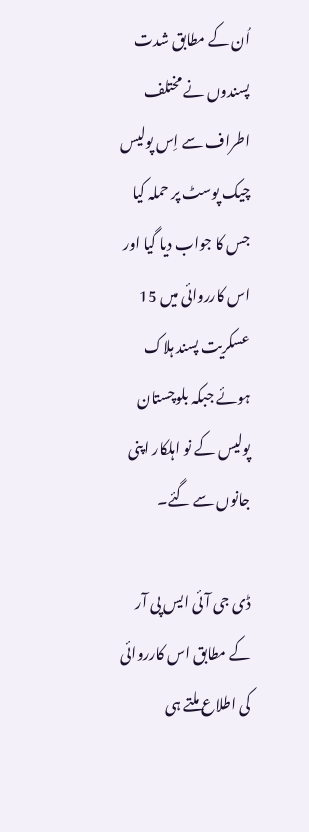اُن کے مطابق شدت پسندوں نے مختلف اطراف سے اِس پولیس چیک پوسٹ پر حملہ کیا جس کا جواب دیا گیا اور اس کارروائی میں 15 عسکریت پسند ہلاک ہوئے جبکہ بلوچستان پولیس کے نو اہلکار اپنی جانوں سے گئے۔

ڈی جی آئی ایس پی آر کے مطابق اس کارروائی کی اطلاع ملتے ہی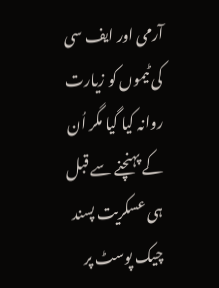آرمی اور ایف سی کی ٹیموں کو زیارت روانہ کیا گیا مگر اُن کے پہنچنے سے قبل ہی عسکریت پسند چیک پوسٹ پر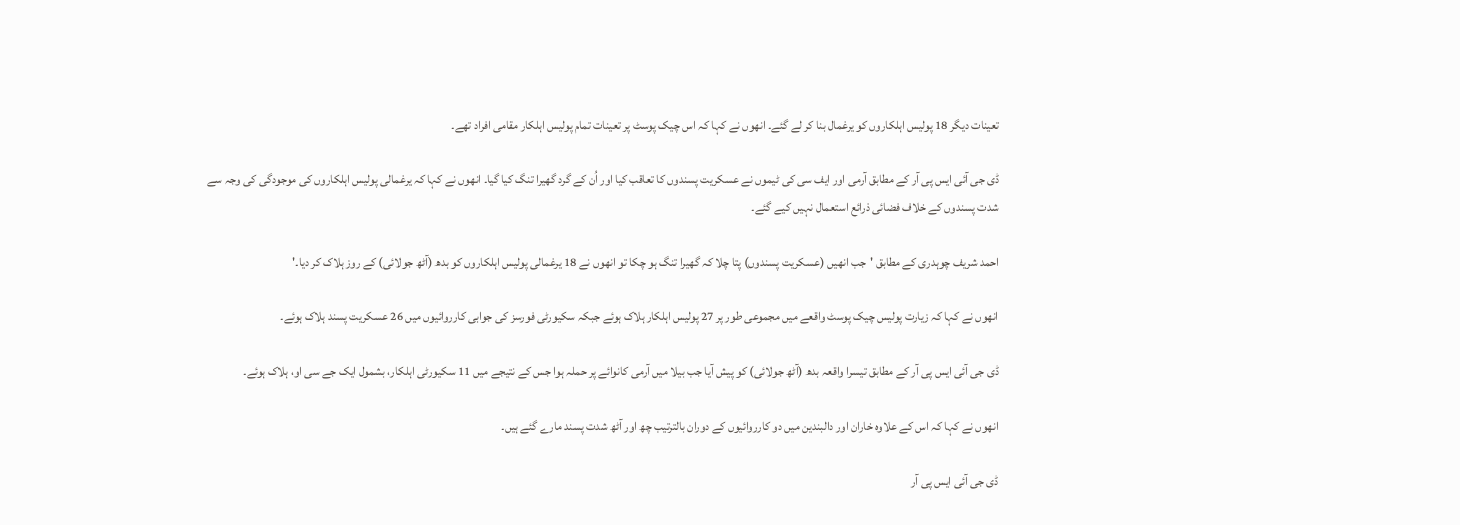تعینات دیگر 18 پولیس اہلکاروں کو یرغمال بنا کر لے گئے۔ انھوں نے کہا کہ اس چیک پوسٹ پر تعینات تمام پولیس اہلکار مقامی افراد تھے۔

ڈی جی آئی ایس پی آر کے مطابق آرمی اور ایف سی کی ٹیموں نے عسکریت پسندوں کا تعاقب کیا اور اُن کے گرد گھیرا تنگ کیا گیا۔ انھوں نے کہا کہ یرغمالی پولیس اہلکاروں کی موجودگی کی وجہ سے شدت پسندوں کے خلاف فضائی ذرائع استعمال نہیں کیے گئے۔

احمد شریف چوہدری کے مطابق 'جب انھیں (عسکریت پسندوں) پتا چلا کہ گھیرا تنگ ہو چکا تو انھوں نے 18 یرغمالی پولیس اہلکاروں کو بدھ (آٹھ جولائی) کے روز ہلاک کر دیا۔'

انھوں نے کہا کہ زیارت پولیس چیک پوسٹ واقعے میں مجموعی طور پر 27 پولیس اہلکار ہلاک ہوئے جبکہ سکیورٹی فورسز کی جوابی کارروائیوں میں 26 عسکریت پسند ہلاک ہوئے۔

ڈی جی آئی ایس پی آر کے مطابق تیسرا واقعہ بدھ (آٹھ جولائی) کو پیش آیا جب بیلا میں آرمی کانوائے پر حملہ ہوا جس کے نتیجے میں 11 سکیورٹی اہلکار، بشمول ایک جے سی او، ہلاک ہوئے۔

انھوں نے کہا کہ اس کے علاوہ خاران اور دالبندین میں دو کارروائیوں کے دوران بالترتیب چھ اور آٹھ شدت پسند مارے گئے ہیں۔

ڈی جی آئی ایس پی آر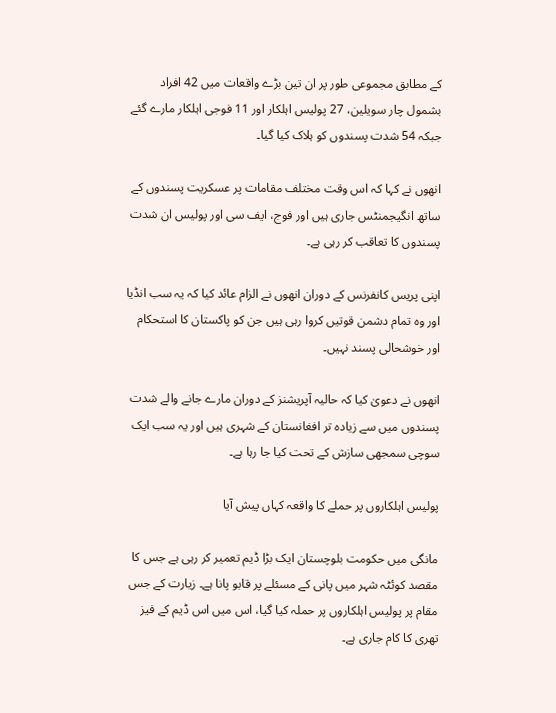کے مطابق مجموعی طور پر ان تین بڑے واقعات میں 42 افراد بشمول چار سویلین، 27 پولیس اہلکار اور 11 فوجی اہلکار مارے گئے جبکہ 54 شدت پسندوں کو ہلاک کیا گیا۔

انھوں نے کہا کہ اس وقت مختلف مقامات پر عسکریت پسندوں کے ساتھ انگیجمنٹس جاری ہیں اور فوج، ایف سی اور پولیس ان شدت پسندوں کا تعاقب کر رہی ہے۔

اپنی پریس کانفرنس کے دوران انھوں نے الزام عائد کیا کہ یہ سب انڈیا اور وہ تمام دشمن قوتیں کروا رہی ہیں جن کو پاکستان کا استحکام اور خوشحالی پسند نہیں۔

انھوں نے دعویٰ کیا کہ حالیہ آپریشنز کے دوران مارے جانے والے شدت پسندوں میں سے زیادہ تر افغانستان کے شہری ہیں اور یہ سب ایک سوچی سمجھی سازش کے تحت کیا جا رہا ہے۔

پولیس اہلکاروں پر حملے کا واقعہ کہاں پیش آیا

مانگی میں حکومت بلوچستان ایک بڑا ڈیم تعمیر کر رہی ہے جس کا مقصد کوئٹہ شہر میں پانی کے مسئلے پر قابو پانا ہے۔ زیارت کے جس مقام پر پولیس اہلکاروں پر حملہ کیا گیا، اس میں اس ڈیم کے فیز تھری کا کام جاری ہے۔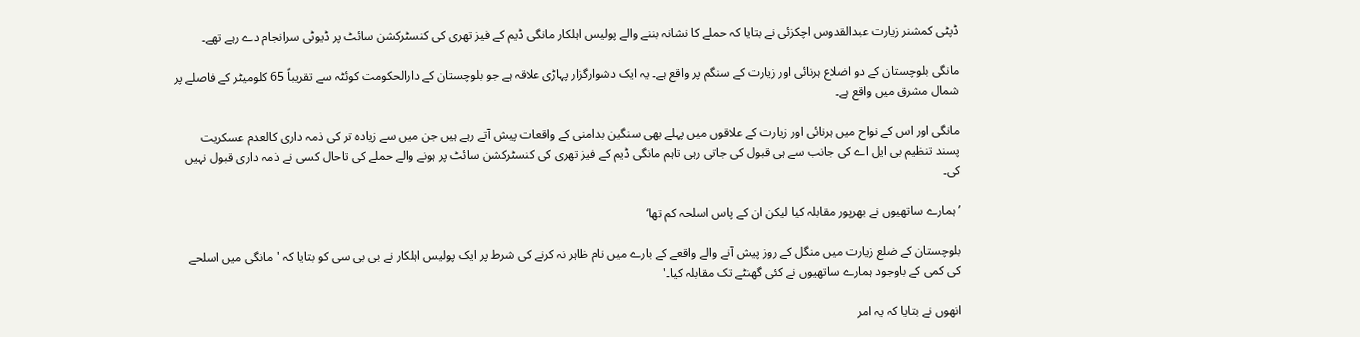ڈپٹی کمشنر زیارت عبدالقدوس اچکزئی نے بتایا کہ حملے کا نشانہ بننے والے پولیس اہلکار مانگی ڈیم کے فیز تھری کی کنسٹرکشن سائٹ پر ڈیوٹی سرانجام دے رہے تھے۔

مانگی بلوچستان کے دو اضلاع ہرنائی اور زیارت کے سنگم پر واقع ہے۔ یہ ایک دشوارگزار پہاڑی علاقہ ہے جو بلوچستان کے دارالحکومت کوئٹہ سے تقریباً 65 کلومیٹر کے فاصلے پر شمال مشرق میں واقع ہے۔

مانگی اور اس کے نواح میں ہرنائی اور زیارت کے علاقوں میں پہلے بھی سنگین بدامنی کے واقعات پیش آتے رہے ہیں جن میں سے زیادہ تر کی ذمہ داری کالعدم عسکریت پسند تنظیم بی ایل اے کی جانب سے ہی قبول کی جاتی رہی تاہم مانگی ڈیم کے فیز تھری کی کنسٹرکشن سائٹ پر ہونے والے حملے کی تاحال کسی نے ذمہ داری قبول نہیں کی۔

’ہمارے ساتھیوں نے بھرپور مقابلہ کیا لیکن ان کے پاس اسلحہ کم تھا‘

بلوچستان کے ضلع زیارت میں منگل کے روز پیش آنے والے واقعے کے بارے میں نام ظاہر نہ کرنے کی شرط پر ایک پولیس اہلکار نے بی بی سی کو بتایا کہ 'مانگی میں اسلحے کی کمی کے باوجود ہمارے ساتھیوں نے کئی گھنٹے تک مقابلہ کیا۔'

انھوں نے بتایا کہ یہ امر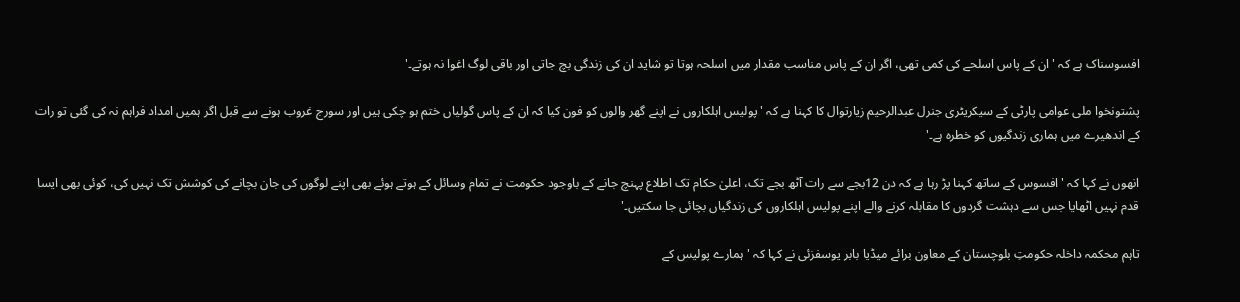افسوسناک ہے کہ 'ان کے پاس اسلحے کی کمی تھی، اگر ان کے پاس مناسب مقدار میں اسلحہ ہوتا تو شاید ان کی زندگی بچ جاتی اور باقی لوگ اغوا نہ ہوتے۔'

پشتونخوا ملی عوامی پارٹی کے سیکریٹری جنرل عبدالرحیم زیارتوال کا کہنا ہے کہ 'پولیس اہلکاروں نے اپنے گھر والوں کو فون کیا کہ ان کے پاس گولیاں ختم ہو چکی ہیں اور سورج غروب ہونے سے قبل اگر ہمیں امداد فراہم نہ کی گئی تو رات کے اندھیرے میں ہماری زندگیوں کو خطرہ ہے۔'

انھوں نے کہا کہ 'افسوس کے ساتھ کہنا پڑ رہا ہے کہ دن 12بجے سے رات آٹھ بجے تک، اعلیٰ حکام تک اطلاع پہنچ جانے کے باوجود حکومت نے تمام وسائل کے ہوتے ہوئے بھی اپنے لوگوں کی جان بچانے کی کوشش تک نہیں کی، کوئی بھی ایسا قدم نہیں اٹھایا جس سے دہشت گردوں کا مقابلہ کرنے والے اپنے پولیس اہلکاروں کی زندگیاں بچائی جا سکتیں۔'

تاہم محکمہ داخلہ حکومتِ بلوچستان کے معاون برائے میڈیا بابر یوسفزئی نے کہا کہ 'ہمارے پولیس کے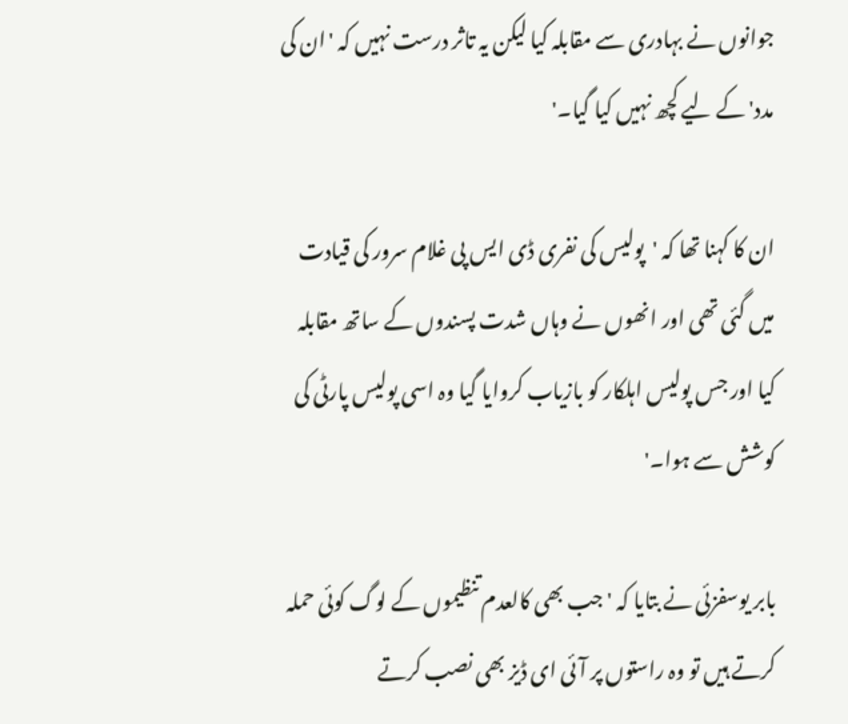جوانوں نے بہادری سے مقابلہ کیا لیکن یہ تاثر درست نہیں کہ 'ان کی مدد' کے لیے کچھ نہیں کیا گیا۔'

ان کا کہنا تھا کہ 'پولیس کی نفری ڈی ایس پی غلام سرور کی قیادت میں گئی تھی اور انھوں نے وہاں شدت پسندوں کے ساتھ مقابلہ کیا اور جس پولیس اہلکار کو بازیاب کروایا گیا وہ اسی پولیس پارٹی کی کوشش سے ہوا۔'

بابر یوسفزئی نے بتایا کہ 'جب بھی کالعدم تنظیموں کے لوگ کوئی حملہ کرتے ہیں تو وہ راستوں پر آئی ای ڈیز بھی نصب کرتے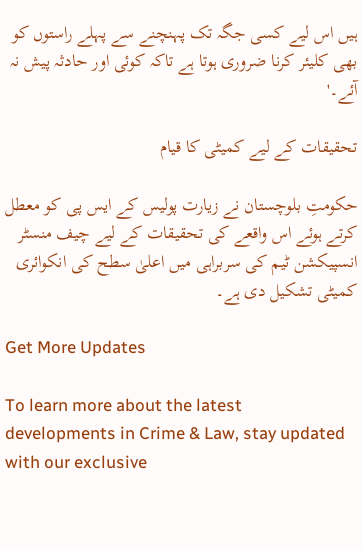ہیں اس لیے کسی جگہ تک پہنچنے سے پہلے راستوں کو بھی کلیئر کرنا ضروری ہوتا ہے تاکہ کوئی اور حادثہ پیش نہ آئے۔'

تحقیقات کے لیے کمیٹی کا قیام

حکومتِ بلوچستان نے زیارت پولیس کے ایس پی کو معطل کرتے ہوئے اس واقعے کی تحقیقات کے لیے چیف منسٹر انسپیکشن ٹیم کی سربراہی میں اعلیٰ سطح کی انکوائری کمیٹی تشکیل دی ہے۔

Get More Updates

To learn more about the latest developments in Crime & Law, stay updated with our exclusive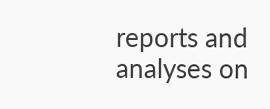reports and analyses on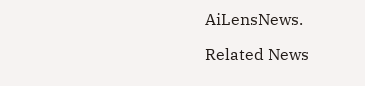AiLensNews.

Related News